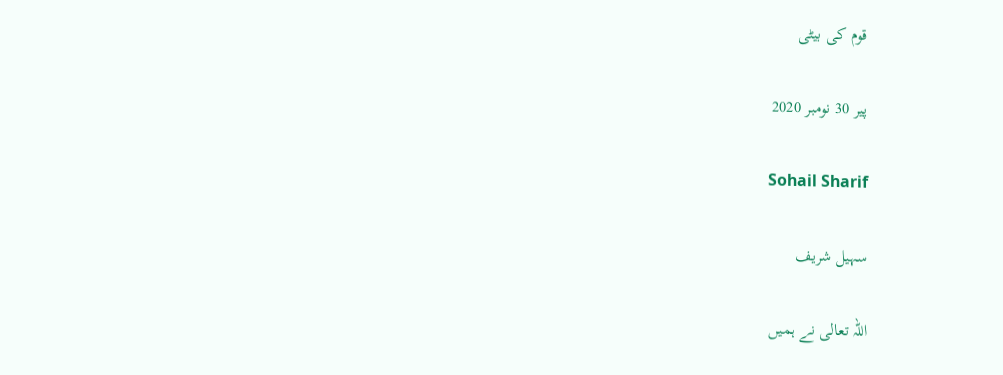قوم کی بیٹی

پیر 30 نومبر 2020

Sohail Sharif

سہیل شریف

اللہ تعالی نے ہمیں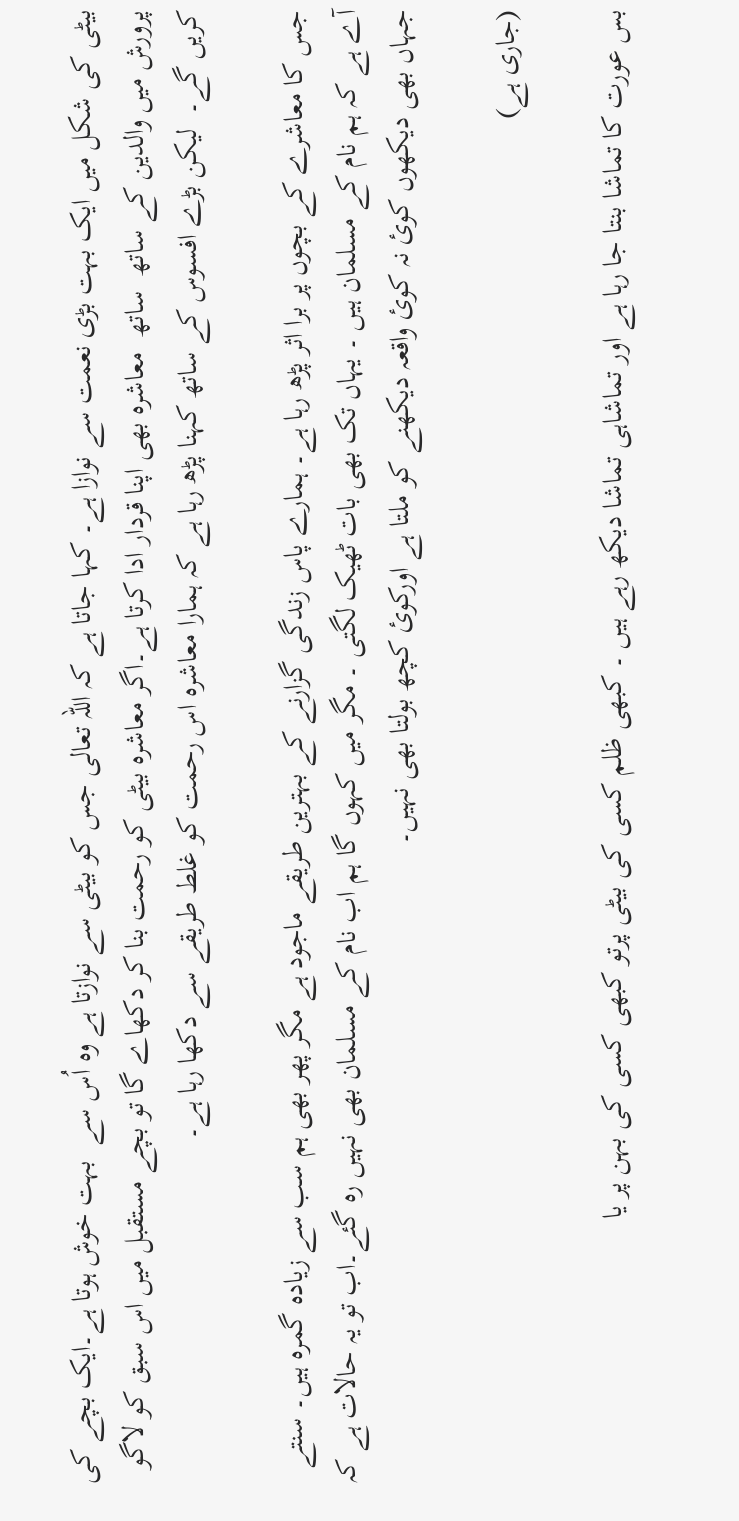بیٹی کی شکل میں ایک بہت بڑی نعمت سے نوازا ہے۔ کہا جاتا ہے کہ اللہ تعالی جس کو بیٹی سے نوازتا ہے وہ اُس سے  بہت خوش ہوتا ہے۔ایک بچے کی پرورش میں والدین کے ساتھ  ساتھ  معاشرہ بھی اپنا قردار ادا کرتا ہے۔اگر معاشرہ بیٹی کو رحمت بنا کر دکھاے گا تو بچے مستقبل میں اس سبق کو لاگو کریں گے۔  لیکن بڑے افسوس کے ساتھ کہنا پڑھ رہا ہے کہ ہمارا معاشرہ اس رحمت کو غلط طریقے سے دکھا رہا ہے۔

جس کا معاشرے کے بچوں پر برا اثر پڑھ رہا ہے۔ ہمارے پاس زندگی گزارنے کے بہترین طریقے ماجود ہے مگر پھر بھی ہم سب سے زیادہ گمرہ ہیں۔ سنتے آے ہے کہ ہم نام کے مسلمان ہیں ۔ یہاں تک بھی بات ٹھیک لگتی ۔ مگر میں کہوں گا ہم اب نام کے مسلمان بھی نہیں رہ گئے۔اب تو یہ حالات ہے کہ جہاں بھی دیکھوں کوئ نہ کوئ واقعہ دیکھنے کو ملتا ہے اورکوئ کچھ بولتا بھی نہیں۔

(جاری ہے)

بس عورت کا تماشا بنتا جا رہا ہے اور تماشاہی تماشا دیکھ رہے ہیں ۔ کبھی ظلم کسی کی بیٹی پرتو کبھی کسی کی بہن پر یا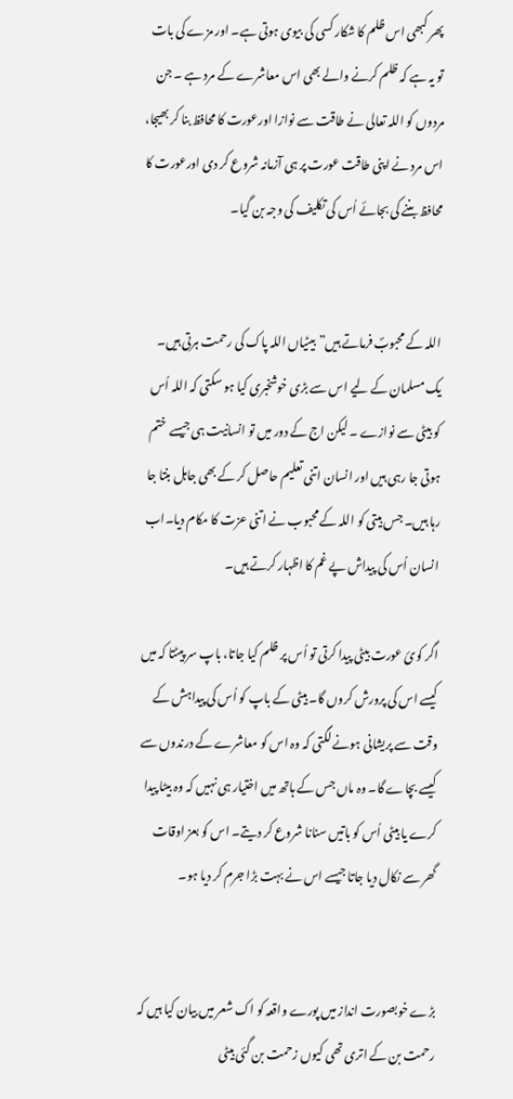پھر کبھی اس ظلم کا شکار کسی کی بیوی ہوتی ہے۔ اور مزے کی بات تو یہ ہے کہ ظلم کرنے والے بھی اس معاشرے کے مرد ہے ۔ جن مردوں کو اللہ تعالی نے طاقت سے نوازا اورعورت کا محافظ بنا کر بھیجا، اس مرد نے اپنی طاقت عورت پر ہی آزمانہ شروع کر دی اورعورت کا محافظ بننے کی بجائے اُس کی تکلیف کی وجہ بن گیا۔


اللہ کے محبوبؐ فرماتے ہیں”بیٹیاں اللہ پاک کی رحمت ہرتی ہیں۔ یک مسلمان کے لیے اس سے بڑی خوشخبری کیا ہو سکتی کہ اللہ اُس کو بیٹی سے نوازے ۔ لیکن اج کے دور میں تو انسانیت ہی جیسے  ختم ہوتی جا رہی ہیں اور انسان اتنی تعلیم حاصل کر کے بھی جاہل بنتا جا رہا ہیں۔ جس بیتی کو اللہ کے محبوب نے اتنی عزت کا مکام دیا۔اب انسان اُس کی پیداش پے غم کا اظہار کرتے ہیں۔

اگر کوئ عورت بیٹی پیدا کرتی تو اُس پر ظلم کیا جاتا، باپ سر پیٹتا کہ میں کیسے اس کی پرورش کروں گا۔ بیٹی کے باپ کو اُس کی پیداہش کے وقت سے پریشانی ہونے لگتی کہ وہ اس کو معاشرے کے درندوں سے کیسے بچاے گا۔ وہ ماں جس کے ہاتھ میں اختیار ہی نہیں کہ وہ بیٹا پیدا کرے یا بیٹی اُس کو باتیں سنانا شروع کر دیتے۔ اس کو بعز اوقات گھر سے نکال دیا جاتا جیسے اس نے بہت بڑا جرم کر دیا ہو۔


بڑے خوبصورت انداز میں پورے واقعہ کو اک شعر میں بیان کیا ہیں کہ
رحمت بن کے اتری تھی کیوں زحمت بن گئی بیٹی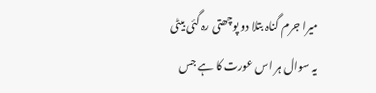میرا جرم گناہ بتلا دو پوچھتی رہ گئی بیٹی
یہ سوال ہر اس عورت کا ہے جس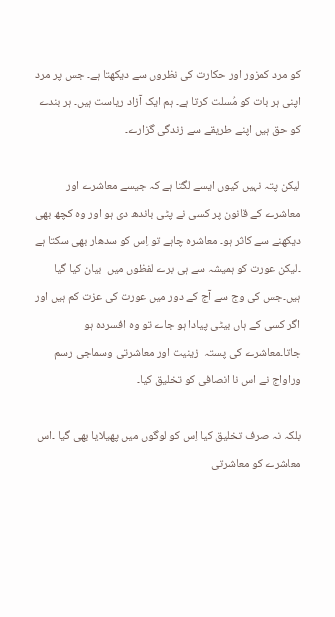کو مرد کمزور اور حکارت کی نظروں سے دیکھتا ہے۔ جس پر مرد اپنی ہر بات کو مُسلت کرتا ہے۔ ہم ایک آزاد ریاست ہیں۔ ہر بندے کو حق ہیں اپنے طریقے سے زندگی گزارے۔

لیکن پتہ نہیں کیوں ایسے لگتا ہے کہ جیسے معاشرے اور معاشرے کے قانون پر کسی نے پٹی باندھ دی ہو اور وہ کچھ بھی دیکھنے سے کاثر ہو۔ معاشرہ چاہے تو اِس کو سدھار بھی سکتا ہے ۔لیکن عورت کو ہمیشہ سے ہی برے لفظوں میں  بیان کیا گیا ہیں۔جس کی وج سے آج کے دور میں عورت کی عزت کم ہیں اور اگر کسی کے ہاں بیٹی پیادا ہو جاے تو وہ افسردہ ہو جاتا۔معاشرے کی پستہ  زینیت اور معاشرتی وسماجی رسم وراواج نے اس نا انصافی کو تخلیق کیا۔

بلکہ نہ صرف تخلیق کیا اِس کو لوگوں میں پھیلایا بھی گیا ۔اس معاشرے کو معاشرتی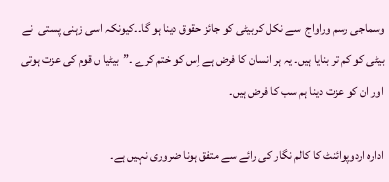وسماجی رسم وراواج  سے نکل کربیٹی کو جائز حقوق دینا ہو گا۔۔کیونکہ اسی زہنی پستی  نے  بیٹی کو کم تر بنایا ہیں۔ یہ ہر انسان کا فرض ہے اِس کو ختم کرے ۔”بیٹیا ں قوم کی عزت ہوتی اور ان کو عزت دینا ہم سب کا فرض ہیں۔

ادارہ اردوپوائنٹ کا کالم نگار کی رائے سے متفق ہونا ضروری نہیں ہے۔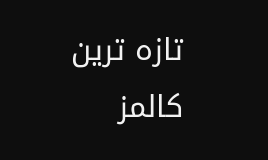تازہ ترین کالمز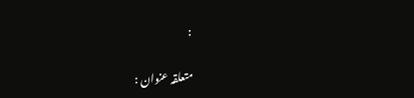:

متعلقہ عنوان :